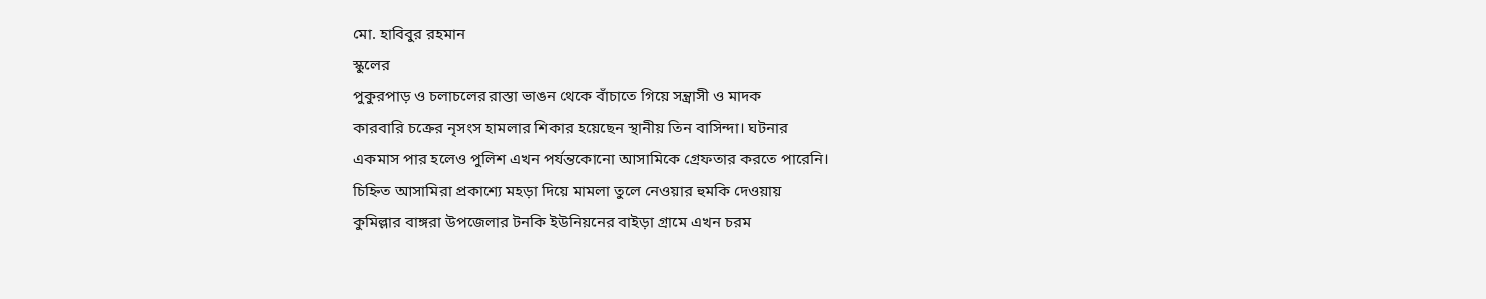মো. হাবিবুর রহমান
স্কুলের
পুকুরপাড় ও চলাচলের রাস্তা ভাঙন থেকে বাঁচাতে গিয়ে সন্ত্রাসী ও মাদক
কারবারি চক্রের নৃসংস হামলার শিকার হয়েছেন স্থানীয় তিন বাসিন্দা। ঘটনার
একমাস পার হলেও পুলিশ এখন পর্যন্তকোনো আসামিকে গ্রেফতার করতে পারেনি।
চিহ্নিত আসামিরা প্রকাশ্যে মহড়া দিয়ে মামলা তুলে নেওয়ার হুমকি দেওয়ায়
কুমিল্লার বাঙ্গরা উপজেলার টনকি ইউনিয়নের বাইড়া গ্রামে এখন চরম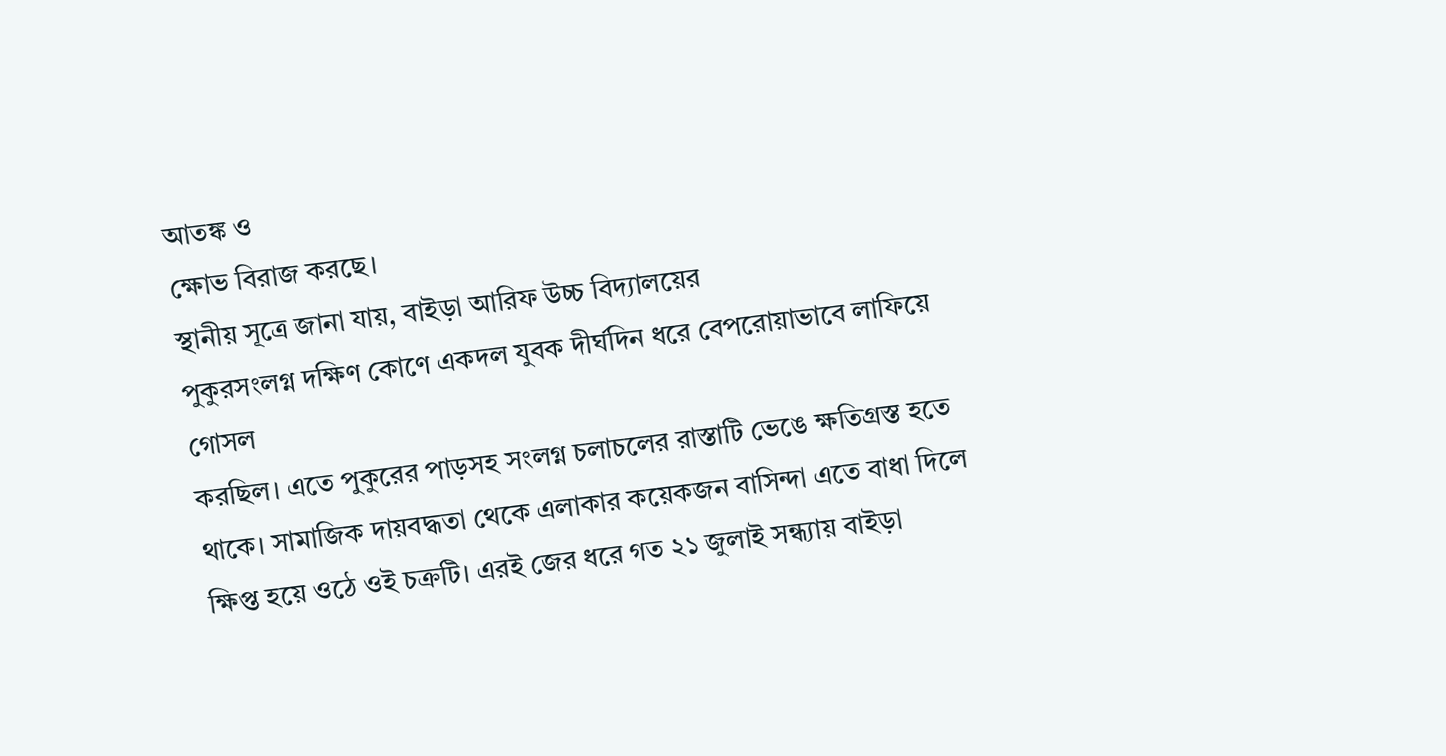আতঙ্ক ও
ক্ষোভ বিরাজ করছে।
স্থানীয় সূত্রে জানা যায়, বাইড়া আরিফ উচ্চ বিদ্যালয়ের
পুকুরসংলগ্ন দক্ষিণ কোণে একদল যুবক দীর্ঘদিন ধরে বেপরোয়াভাবে লাফিয়ে গোসল
করছিল। এতে পুকুরের পাড়সহ সংলগ্ন চলাচলের রাস্তাটি ভেঙে ক্ষতিগ্রস্ত হতে
থাকে। সামাজিক দায়বদ্ধতা থেকে এলাকার কয়েকজন বাসিন্দা এতে বাধা দিলে
ক্ষিপ্ত হয়ে ওঠে ওই চক্রটি। এরই জের ধরে গত ২১ জুলাই সন্ধ্যায় বাইড়া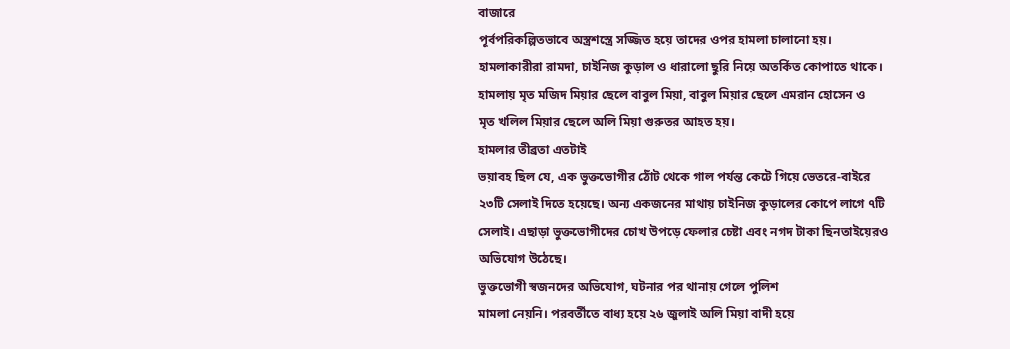বাজারে
পূর্বপরিকল্পিতভাবে অস্ত্রশস্ত্রে সজ্জিত হয়ে তাদের ওপর হামলা চালানো হয়।
হামলাকারীরা রামদা, চাইনিজ কুড়াল ও ধারালো ছুরি নিয়ে অতর্কিত কোপাতে থাকে।
হামলায় মৃত মজিদ মিয়ার ছেলে বাবুল মিয়া, বাবুল মিয়ার ছেলে এমরান হোসেন ও
মৃত খলিল মিয়ার ছেলে অলি মিয়া গুরুতর আহত হয়।
হামলার তীব্রতা এতটাই
ভয়াবহ ছিল যে, এক ভুক্তভোগীর ঠোঁট থেকে গাল পর্যন্ত কেটে গিয়ে ভেতরে-বাইরে
২৩টি সেলাই দিতে হয়েছে। অন্য একজনের মাথায় চাইনিজ কুড়ালের কোপে লাগে ৭টি
সেলাই। এছাড়া ভুক্তভোগীদের চোখ উপড়ে ফেলার চেষ্টা এবং নগদ টাকা ছিনতাইয়েরও
অভিযোগ উঠেছে।
ভুক্তভোগী স্বজনদের অভিযোগ, ঘটনার পর থানায় গেলে পুলিশ
মামলা নেয়নি। পরবর্তীতে বাধ্য হয়ে ২৬ জুলাই অলি মিয়া বাদী হয়ে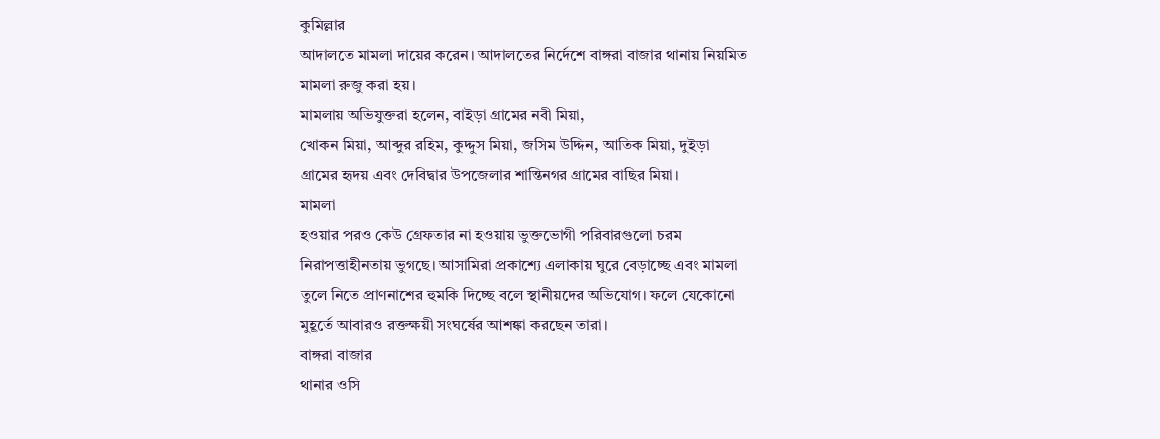কুমিল্লার
আদালতে মামলা দায়ের করেন। আদালতের নির্দেশে বাঙ্গরা বাজার থানায় নিয়মিত
মামলা রুজু করা হয়।
মামলায় অভিযুক্তরা হলেন, বাইড়া গ্রামের নবী মিয়া,
খোকন মিয়া, আব্দুর রহিম, কুদ্দুস মিয়া, জসিম উদ্দিন, আতিক মিয়া, দুইড়া
গ্রামের হৃদয় এবং দেবিদ্বার উপজেলার শান্তিনগর গ্রামের বাছির মিয়া।
মামলা
হওয়ার পরও কেউ গ্রেফতার না হওয়ায় ভুক্তভোগী পরিবারগুলো চরম
নিরাপত্তাহীনতায় ভুগছে। আসামিরা প্রকাশ্যে এলাকায় ঘুরে বেড়াচ্ছে এবং মামলা
তুলে নিতে প্রাণনাশের হুমকি দিচ্ছে বলে স্থানীয়দের অভিযোগ। ফলে যেকোনো
মুহূর্তে আবারও রক্তক্ষয়ী সংঘর্ষের আশঙ্কা করছেন তারা।
বাঙ্গরা বাজার
থানার ওসি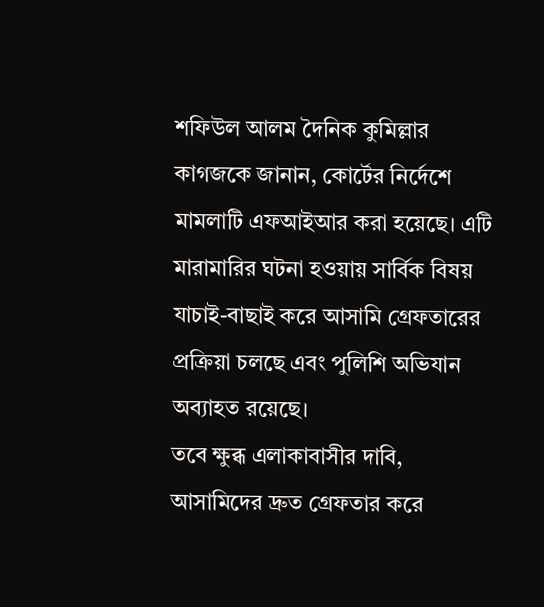শফিউল আলম দৈনিক কুমিল্লার কাগজকে জানান, কোর্টের নির্দেশে
মামলাটি এফআইআর করা হয়েছে। এটি মারামারির ঘটনা হওয়ায় সার্বিক বিষয়
যাচাই-বাছাই করে আসামি গ্রেফতারের প্রক্রিয়া চলছে এবং পুলিশি অভিযান
অব্যাহত রয়েছে।
তবে ক্ষুব্ধ এলাকাবাসীর দাবি, আসামিদের দ্রুত গ্রেফতার করে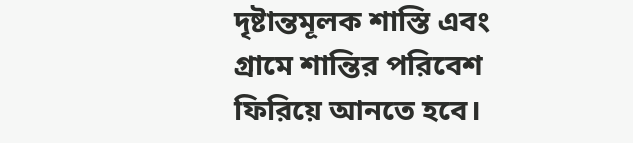দৃষ্টান্তমূলক শাস্তি এবং গ্রামে শান্তির পরিবেশ ফিরিয়ে আনতে হবে।